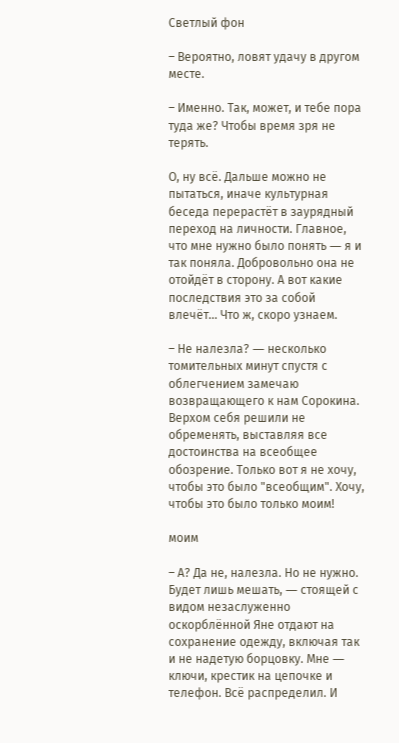Светлый фон

– Вероятно, ловят удачу в другом месте.

– Именно. Так, может, и тебе пора туда же? Чтобы время зря не терять.

О, ну всё. Дальше можно не пытаться, иначе культурная беседа перерастёт в заурядный переход на личности. Главное, что мне нужно было понять ― я и так поняла. Добровольно она не отойдёт в сторону. А вот какие последствия это за собой влечёт… Что ж, скоро узнаем.

– Не налезла? ― несколько томительных минут спустя с облегчением замечаю возвращающего к нам Сорокина. Верхом себя решили не обременять, выставляя все достоинства на всеобщее обозрение. Только вот я не хочу, чтобы это было "всеобщим". Хочу, чтобы это было только моим!

моим

– А? Да не, налезла. Но не нужно. Будет лишь мешать, ― стоящей с видом незаслуженно оскорблённой Яне отдают на сохранение одежду, включая так и не надетую борцовку. Мне ― ключи, крестик на цепочке и телефон. Всё распределил. И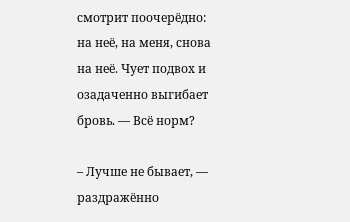смотрит поочерёдно: на неё, на меня, снова на неё. Чует подвох и озадаченно выгибает бровь. ― Всё норм?

– Лучше не бывает, ― раздражённо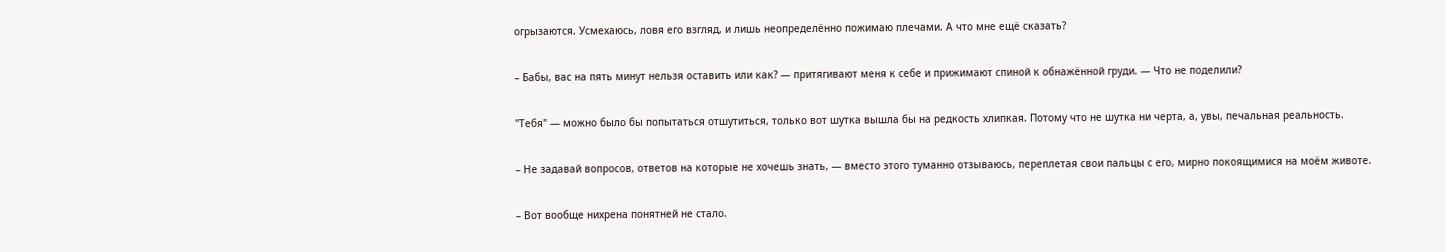огрызаются. Усмехаюсь, ловя его взгляд, и лишь неопределённо пожимаю плечами. А что мне ещё сказать?

– Бабы, вас на пять минут нельзя оставить или как? ― притягивают меня к себе и прижимают спиной к обнажённой груди. ― Что не поделили?

"Тебя" ― можно было бы попытаться отшутиться, только вот шутка вышла бы на редкость хлипкая. Потому что не шутка ни черта, а, увы, печальная реальность.

– Не задавай вопросов, ответов на которые не хочешь знать, ― вместо этого туманно отзываюсь, переплетая свои пальцы с его, мирно покоящимися на моём животе.

– Вот вообще нихрена понятней не стало.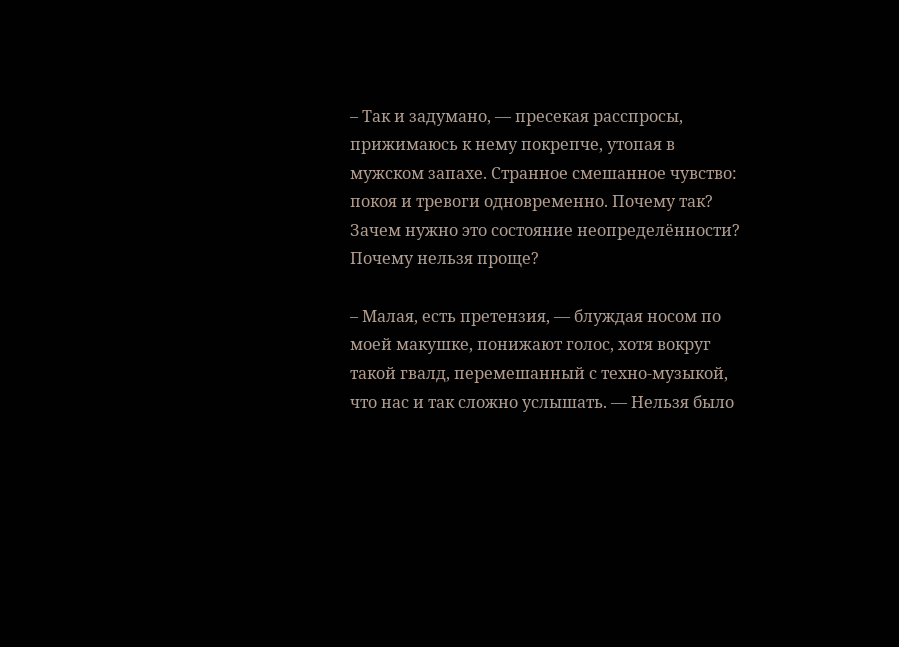– Так и задумано, ― пресекая расспросы, прижимаюсь к нему покрепче, утопая в мужском запахе. Странное смешанное чувство: покоя и тревоги одновременно. Почему так? Зачем нужно это состояние неопределённости? Почему нельзя проще?

– Малая, есть претензия, ― блуждая носом по моей макушке, понижают голос, хотя вокруг такой гвалд, перемешанный с техно-музыкой, что нас и так сложно услышать. ― Нельзя было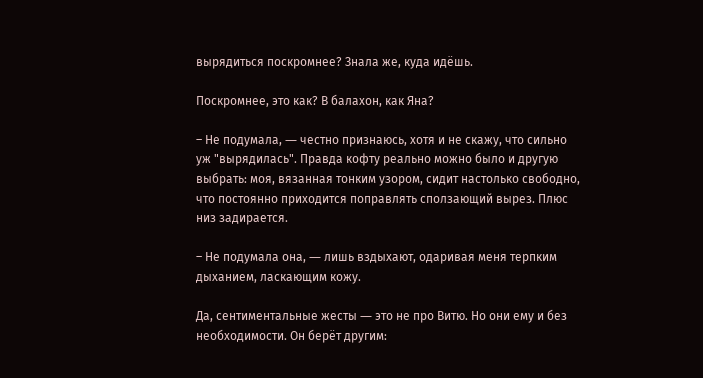вырядиться поскромнее? Знала же, куда идёшь.

Поскромнее, это как? В балахон, как Яна?

– Не подумала, ― честно признаюсь, хотя и не скажу, что сильно уж "вырядилась". Правда кофту реально можно было и другую выбрать: моя, вязанная тонким узором, сидит настолько свободно, что постоянно приходится поправлять сползающий вырез. Плюс низ задирается.

– Не подумала она, ― лишь вздыхают, одаривая меня терпким дыханием, ласкающим кожу.

Да, сентиментальные жесты ― это не про Витю. Но они ему и без необходимости. Он берёт другим: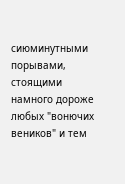сиюминутными порывами, стоящими намного дороже любых "вонючих веников" и тем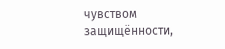чувством защищённости,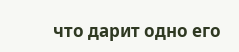что дарит одно его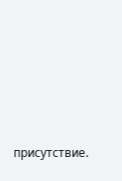присутствие.